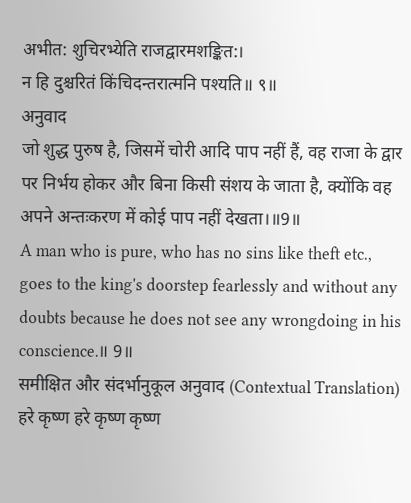अभीत: शुचिरभ्येति राजद्वारमशङ्कित:।
न हि दुश्चरितं किंचिदन्तरात्मनि पश्यति॥ ९॥
अनुवाद
जो शुद्ध पुरुष है, जिसमें चोरी आदि पाप नहीं हैं, वह राजा के द्वार पर निर्भय होकर और बिना किसी संशय के जाता है, क्योंकि वह अपने अन्तःकरण में कोई पाप नहीं देखता।॥9॥
A man who is pure, who has no sins like theft etc., goes to the king's doorstep fearlessly and without any doubts because he does not see any wrongdoing in his conscience.॥ 9॥
समीक्षित और संदर्भानुकूल अनुवाद (Contextual Translation)
हरे कृष्ण हरे कृष्ण कृष्ण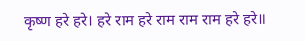कृष्ण हरे हरे। हरे राम हरे राम राम राम हरे हरे॥